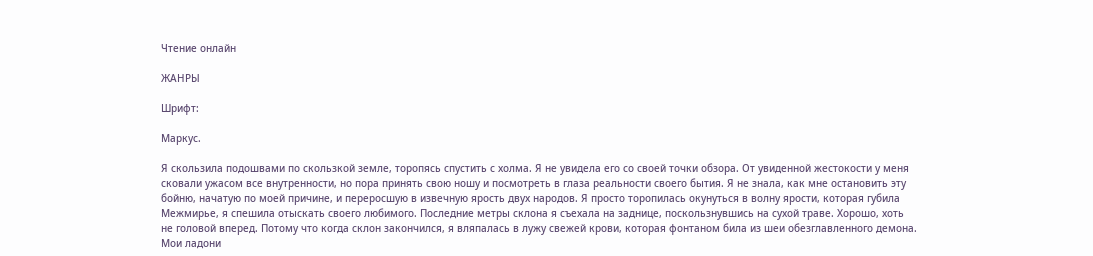Чтение онлайн

ЖАНРЫ

Шрифт:

Маркус.

Я скользила подошвами по скользкой земле, торопясь спустить с холма. Я не увидела его со своей точки обзора. От увиденной жестокости у меня сковали ужасом все внутренности, но пора принять свою ношу и посмотреть в глаза реальности своего бытия. Я не знала, как мне остановить эту бойню, начатую по моей причине, и переросшую в извечную ярость двух народов. Я просто торопилась окунуться в волну ярости, которая губила Межмирье, я спешила отыскать своего любимого. Последние метры склона я съехала на заднице, поскользнувшись на сухой траве. Хорошо, хоть не головой вперед. Потому что когда склон закончился, я вляпалась в лужу свежей крови, которая фонтаном била из шеи обезглавленного демона. Мои ладони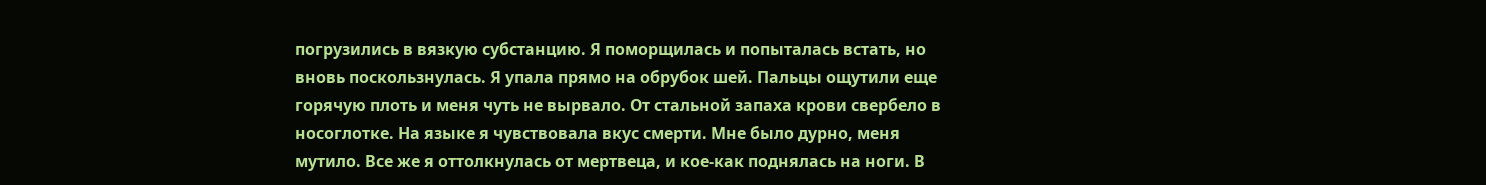погрузились в вязкую субстанцию. Я поморщилась и попыталась встать, но вновь поскользнулась. Я упала прямо на обрубок шей. Пальцы ощутили еще горячую плоть и меня чуть не вырвало. От стальной запаха крови свербело в носоглотке. На языке я чувствовала вкус смерти. Мне было дурно, меня мутило. Все же я оттолкнулась от мертвеца, и кое-как поднялась на ноги. В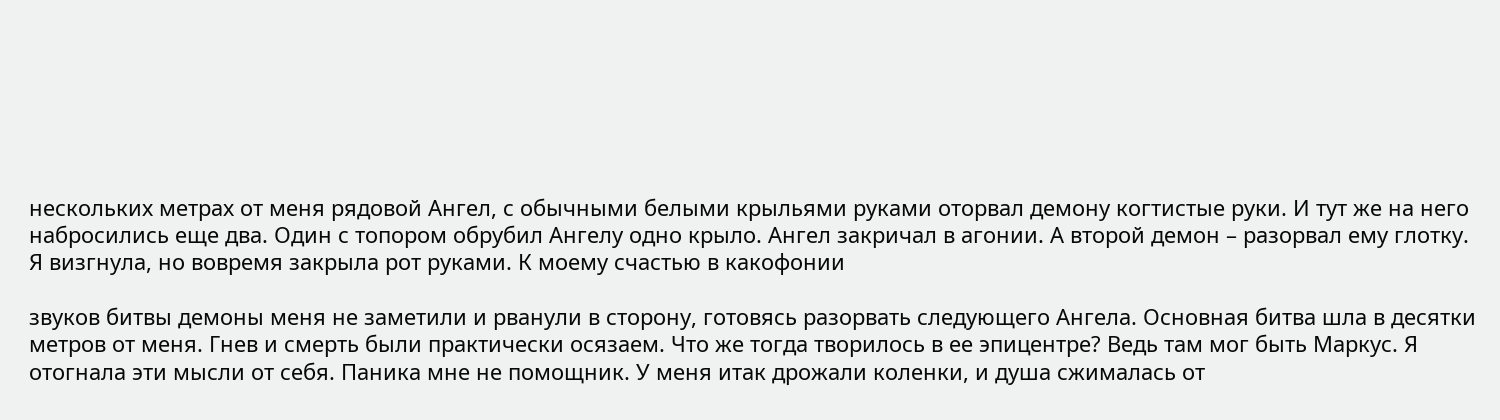нескольких метрах от меня рядовой Ангел, с обычными белыми крыльями руками оторвал демону когтистые руки. И тут же на него набросились еще два. Один с топором обрубил Ангелу одно крыло. Ангел закричал в агонии. А второй демон – разорвал ему глотку. Я визгнула, но вовремя закрыла рот руками. К моему счастью в какофонии

звуков битвы демоны меня не заметили и рванули в сторону, готовясь разорвать следующего Ангела. Основная битва шла в десятки метров от меня. Гнев и смерть были практически осязаем. Что же тогда творилось в ее эпицентре? Ведь там мог быть Маркус. Я отогнала эти мысли от себя. Паника мне не помощник. У меня итак дрожали коленки, и душа сжималась от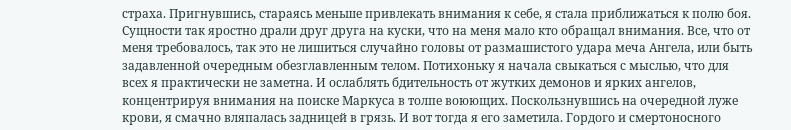страха. Пригнувшись, стараясь меньше привлекать внимания к себе, я стала приближаться к полю боя. Сущности так яростно драли друг друга на куски, что на меня мало кто обращал внимания. Все, что от меня требовалось, так это не лишиться случайно головы от размашистого удара меча Ангела, или быть задавленной очередным обезглавленным телом. Потихоньку я начала свыкаться с мыслью, что для всех я практически не заметна. И ослаблять бдительность от жутких демонов и ярких ангелов, концентрируя внимания на поиске Маркуса в толпе воюющих. Поскользнувшись на очередной луже крови, я смачно вляпалась задницей в грязь. И вот тогда я его заметила. Гордого и смертоносного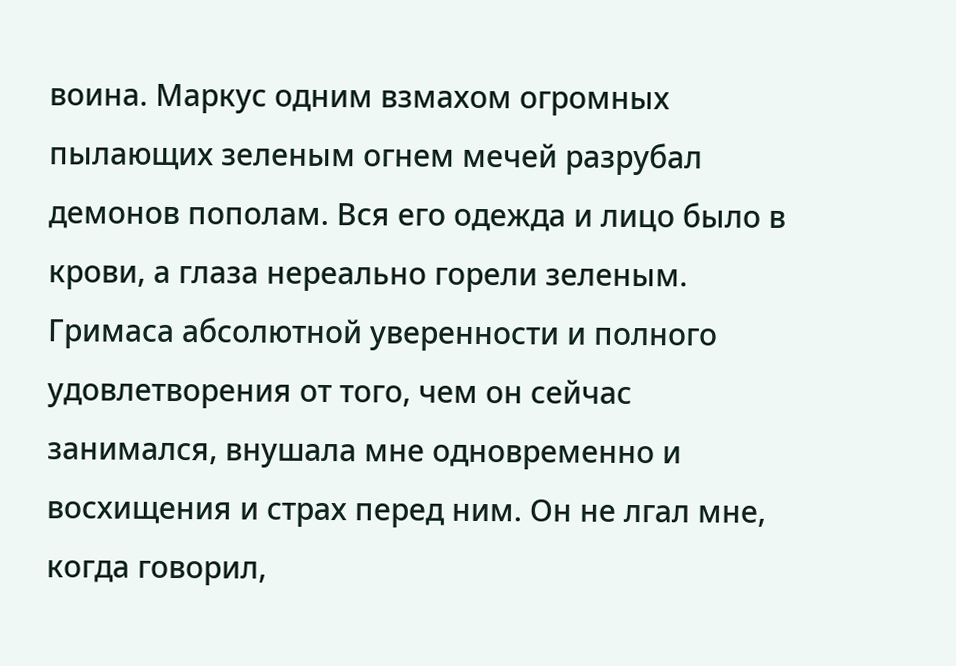воина. Маркус одним взмахом огромных пылающих зеленым огнем мечей разрубал демонов пополам. Вся его одежда и лицо было в крови, а глаза нереально горели зеленым. Гримаса абсолютной уверенности и полного удовлетворения от того, чем он сейчас занимался, внушала мне одновременно и восхищения и страх перед ним. Он не лгал мне, когда говорил,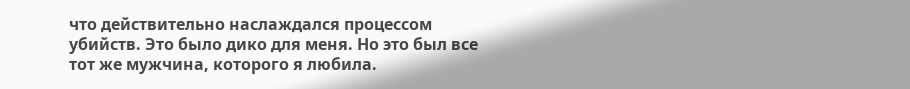что действительно наслаждался процессом убийств. Это было дико для меня. Но это был все тот же мужчина, которого я любила.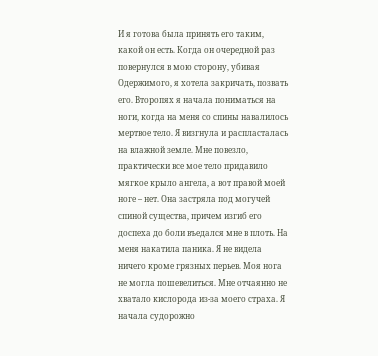И я готова была принять его таким, какой он есть. Когда он очередной раз повернулся в мою сторону, убивая Одержимого, я хотела закричать, позвать его. Второпях я начала пониматься на ноги, когда на меня со спины навалилось мертвое тело. Я визгнула и распласталась на влажной земле. Мне повезло, практически все мое тело придавило мягкое крыло ангела, а вот правой моей ноге – нет. Она застряла под могучей спиной существа, причем изгиб его доспеха до боли въедался мне в плоть. На меня накатила паника. Я не видела ничего кроме грязных перьев. Моя нога не могла пошевелиться. Мне отчаянно не хватало кислорода из-за моего страха. Я начала судорожно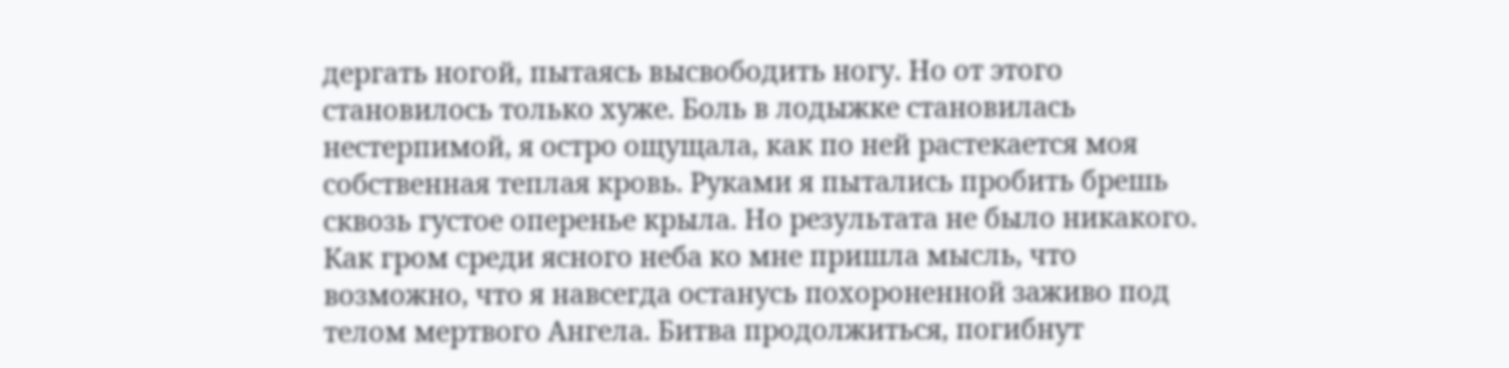дергать ногой, пытаясь высвободить ногу. Но от этого становилось только хуже. Боль в лодыжке становилась нестерпимой, я остро ощущала, как по ней растекается моя собственная теплая кровь. Руками я пытались пробить брешь сквозь густое оперенье крыла. Но результата не было никакого. Как гром среди ясного неба ко мне пришла мысль, что возможно, что я навсегда останусь похороненной заживо под телом мертвого Ангела. Битва продолжиться, погибнут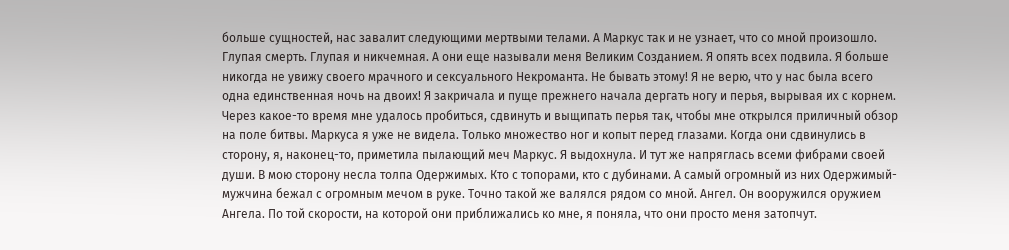больше сущностей, нас завалит следующими мертвыми телами. А Маркус так и не узнает, что со мной произошло. Глупая смерть. Глупая и никчемная. А они еще называли меня Великим Созданием. Я опять всех подвила. Я больше никогда не увижу своего мрачного и сексуального Некроманта. Не бывать этому! Я не верю, что у нас была всего одна единственная ночь на двоих! Я закричала и пуще прежнего начала дергать ногу и перья, вырывая их с корнем. Через какое-то время мне удалось пробиться, сдвинуть и выщипать перья так, чтобы мне открылся приличный обзор на поле битвы. Маркуса я уже не видела. Только множество ног и копыт перед глазами. Когда они сдвинулись в сторону, я, наконец-то, приметила пылающий меч Маркус. Я выдохнула. И тут же напряглась всеми фибрами своей души. В мою сторону несла толпа Одержимых. Кто с топорами, кто с дубинами. А самый огромный из них Одержимый-мужчина бежал с огромным мечом в руке. Точно такой же валялся рядом со мной. Ангел. Он вооружился оружием Ангела. По той скорости, на которой они приближались ко мне, я поняла, что они просто меня затопчут.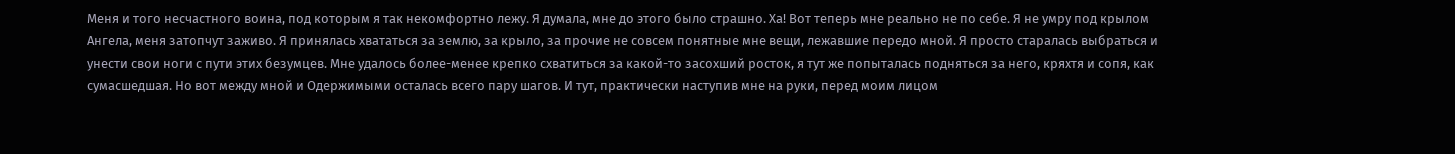Меня и того несчастного воина, под которым я так некомфортно лежу. Я думала, мне до этого было страшно. Ха! Вот теперь мне реально не по себе. Я не умру под крылом Ангела, меня затопчут заживо. Я принялась хвататься за землю, за крыло, за прочие не совсем понятные мне вещи, лежавшие передо мной. Я просто старалась выбраться и унести свои ноги с пути этих безумцев. Мне удалось более-менее крепко схватиться за какой-то засохший росток, я тут же попыталась подняться за него, кряхтя и сопя, как сумасшедшая. Но вот между мной и Одержимыми осталась всего пару шагов. И тут, практически наступив мне на руки, перед моим лицом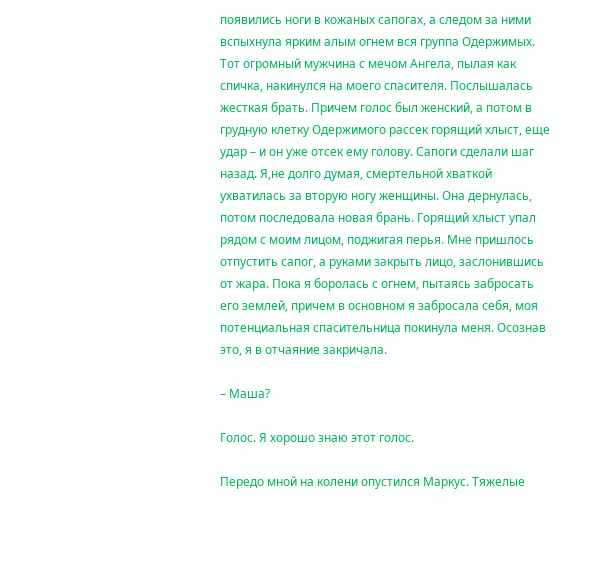появились ноги в кожаных сапогах, а следом за ними вспыхнула ярким алым огнем вся группа Одержимых. Тот огромный мужчина с мечом Ангела, пылая как спичка, накинулся на моего спасителя. Послышалась жесткая брать. Причем голос был женский, а потом в грудную клетку Одержимого рассек горящий хлыст, еще удар – и он уже отсек ему голову. Сапоги сделали шаг назад. Я,не долго думая, смертельной хваткой ухватилась за вторую ногу женщины. Она дернулась, потом последовала новая брань. Горящий хлыст упал рядом с моим лицом, поджигая перья. Мне пришлось отпустить сапог, а руками закрыть лицо, заслонившись от жара. Пока я боролась с огнем, пытаясь забросать его землей, причем в основном я забросала себя, моя потенциальная спасительница покинула меня. Осознав это, я в отчаяние закричала.

– Маша?

Голос. Я хорошо знаю этот голос.

Передо мной на колени опустился Маркус. Тяжелые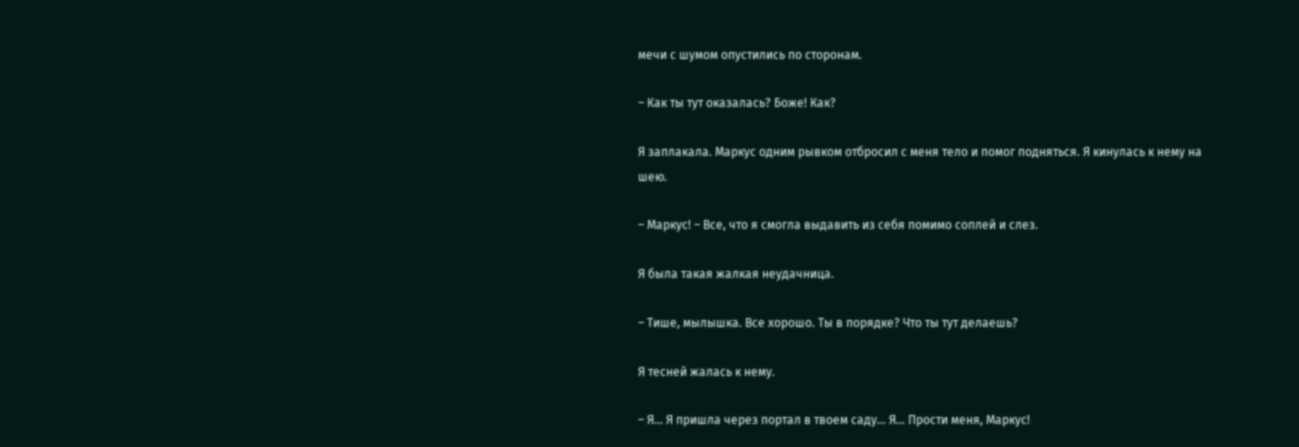мечи с шумом опустились по сторонам.

– Как ты тут оказалась? Боже! Как?

Я заплакала. Маркус одним рывком отбросил с меня тело и помог подняться. Я кинулась к нему на шею.

– Маркус! – Все, что я смогла выдавить из себя помимо соплей и слез.

Я была такая жалкая неудачница.

– Тише, мылышка. Все хорошо. Ты в порядке? Что ты тут делаешь?

Я тесней жалась к нему.

– Я… Я пришла через портал в твоем саду… Я… Прости меня, Маркус!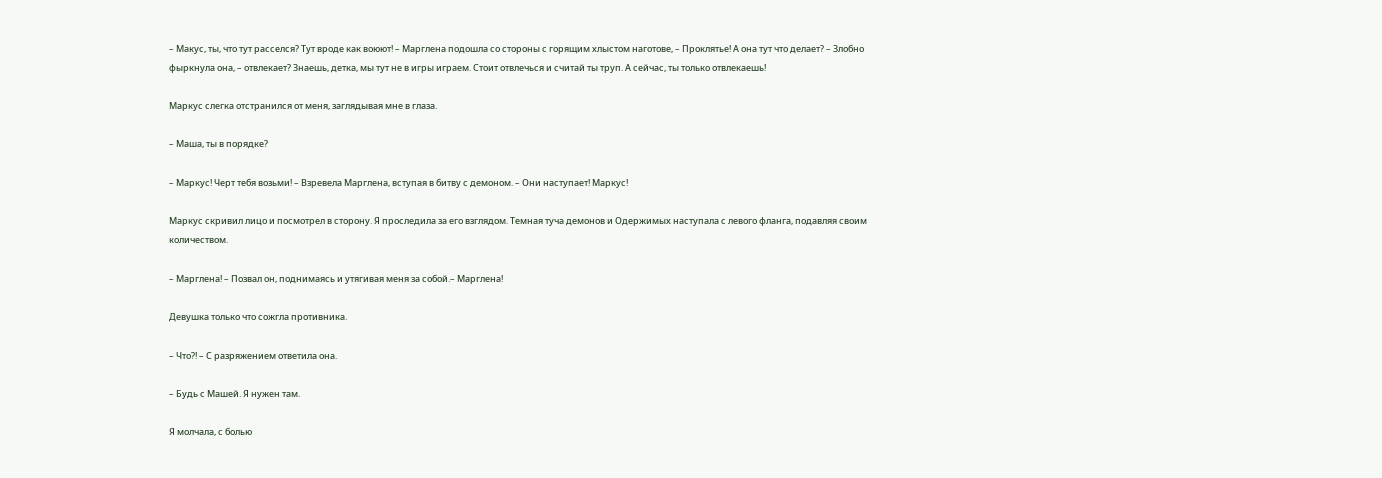– Макус, ты, что тут расселся? Тут вроде как воюют! – Марглена подошла со стороны с горящим хлыстом наготове, – Проклятье! А она тут что делает? – Злобно фыркнула она, – отвлекает? Знаешь, детка, мы тут не в игры играем. Стоит отвлечься и считай ты труп. А сейчас, ты только отвлекаешь!

Маркус слегка отстранился от меня, заглядывая мне в глаза.

– Маша, ты в порядке?

– Маркус! Черт тебя возьми! – Взревела Марглена, вступая в битву с демоном. – Они наступает! Маркус!

Маркус скривил лицо и посмотрел в сторону. Я проследила за его взглядом. Темная туча демонов и Одержимых наступала с левого фланга, подавляя своим количеством.

– Марглена! – Позвал он, поднимаясь и утягивая меня за собой.– Марглена!

Девушка только что сожгла противника.

– Что?! – С разряжением ответила она.

– Будь с Машей. Я нужен там.

Я молчала, с болью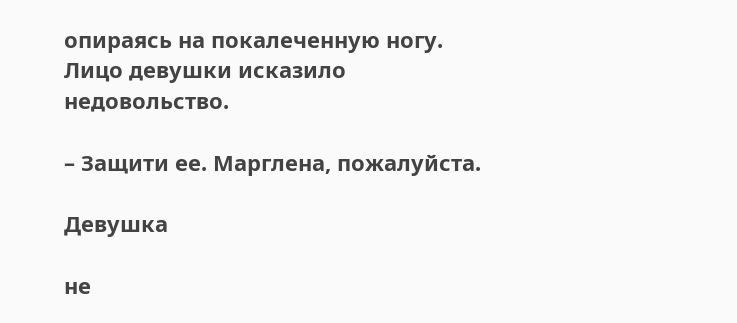опираясь на покалеченную ногу. Лицо девушки исказило недовольство.

– Защити ее. Марглена, пожалуйста.

Девушка

не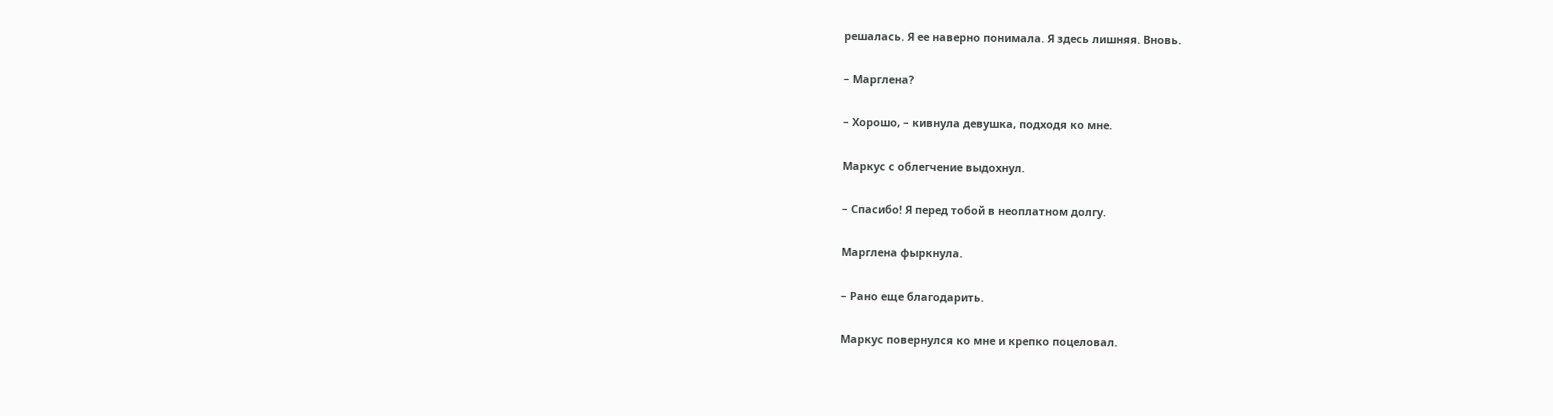решалась. Я ее наверно понимала. Я здесь лишняя. Вновь.

– Марглена?

– Хорошо, – кивнула девушка, подходя ко мне.

Маркус с облегчение выдохнул.

– Спасибо! Я перед тобой в неоплатном долгу.

Марглена фыркнула.

– Рано еще благодарить.

Маркус повернулся ко мне и крепко поцеловал.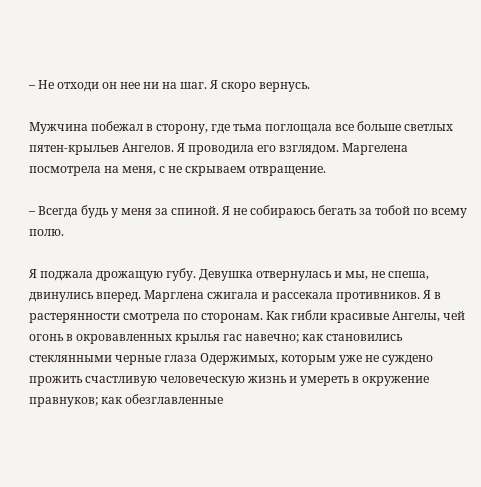– Не отходи он нее ни на шаг. Я скоро вернусь.

Мужчина побежал в сторону, где тьма поглощала все больше светлых пятен-крыльев Ангелов. Я проводила его взглядом. Маргелена посмотрела на меня, с не скрываем отвращение.

– Всегда будь у меня за спиной. Я не собираюсь бегать за тобой по всему полю.

Я поджала дрожащую губу. Девушка отвернулась и мы, не спеша, двинулись вперед. Марглена сжигала и рассекала противников. Я в растерянности смотрела по сторонам. Как гибли красивые Ангелы, чей огонь в окровавленных крылья гас навечно; как становились стеклянными черные глаза Одержимых, которым уже не суждено прожить счастливую человеческую жизнь и умереть в окружение правнуков; как обезглавленные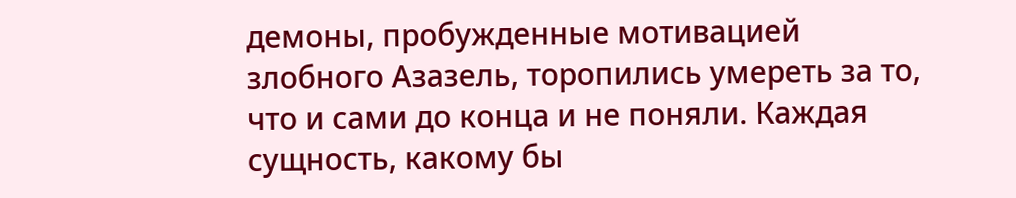демоны, пробужденные мотивацией злобного Азазель, торопились умереть за то, что и сами до конца и не поняли. Каждая сущность, какому бы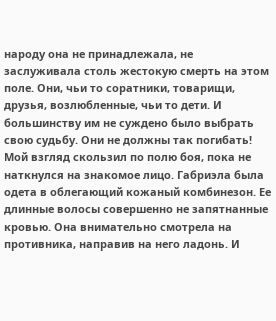народу она не принадлежала, не заслуживала столь жестокую смерть на этом поле. Они, чьи то соратники, товарищи, друзья, возлюбленные, чьи то дети. И большинству им не суждено было выбрать свою судьбу. Они не должны так погибать! Мой взгляд скользил по полю боя, пока не наткнулся на знакомое лицо. Габриэла была одета в облегающий кожаный комбинезон. Ее длинные волосы совершенно не запятнанные кровью. Она внимательно смотрела на противника, направив на него ладонь. И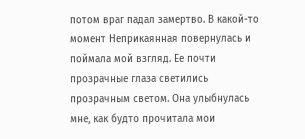потом враг падал замертво. В какой-то момент Неприкаянная повернулась и поймала мой взгляд. Ее почти прозрачные глаза светились прозрачным светом. Она улыбнулась мне, как будто прочитала мои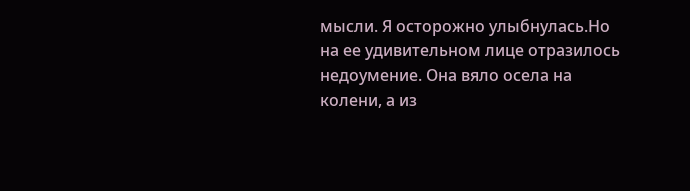мысли. Я осторожно улыбнулась.Но на ее удивительном лице отразилось недоумение. Она вяло осела на колени, а из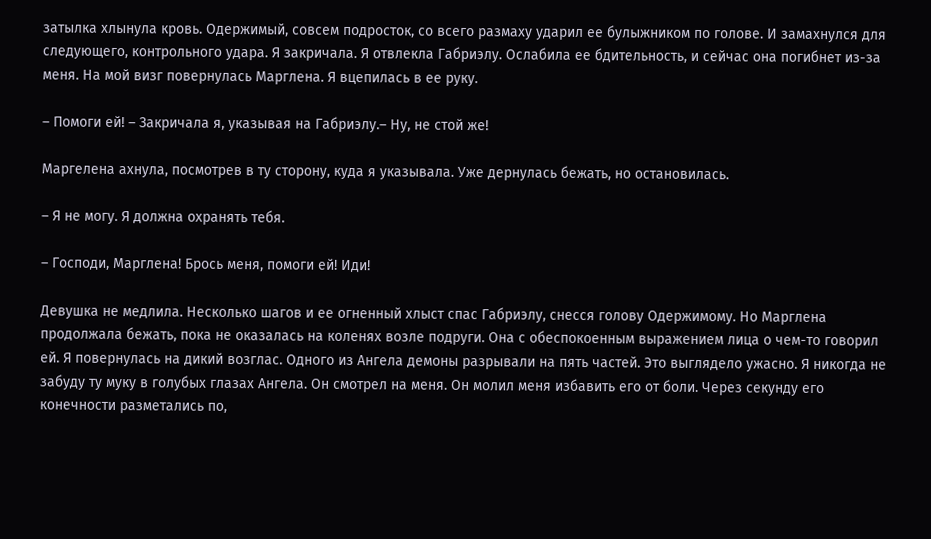затылка хлынула кровь. Одержимый, совсем подросток, со всего размаху ударил ее булыжником по голове. И замахнулся для следующего, контрольного удара. Я закричала. Я отвлекла Габриэлу. Ослабила ее бдительность, и сейчас она погибнет из-за меня. На мой визг повернулась Марглена. Я вцепилась в ее руку.

– Помоги ей! – Закричала я, указывая на Габриэлу.– Ну, не стой же!

Маргелена ахнула, посмотрев в ту сторону, куда я указывала. Уже дернулась бежать, но остановилась.

– Я не могу. Я должна охранять тебя.

– Господи, Марглена! Брось меня, помоги ей! Иди!

Девушка не медлила. Несколько шагов и ее огненный хлыст спас Габриэлу, снесся голову Одержимому. Но Марглена продолжала бежать, пока не оказалась на коленях возле подруги. Она с обеспокоенным выражением лица о чем-то говорил ей. Я повернулась на дикий возглас. Одного из Ангела демоны разрывали на пять частей. Это выглядело ужасно. Я никогда не забуду ту муку в голубых глазах Ангела. Он смотрел на меня. Он молил меня избавить его от боли. Через секунду его конечности разметались по,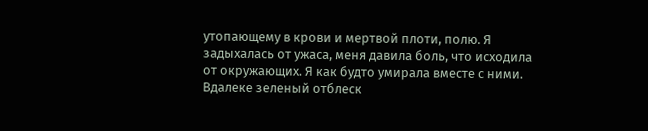утопающему в крови и мертвой плоти, полю. Я задыхалась от ужаса, меня давила боль, что исходила от окружающих. Я как будто умирала вместе с ними. Вдалеке зеленый отблеск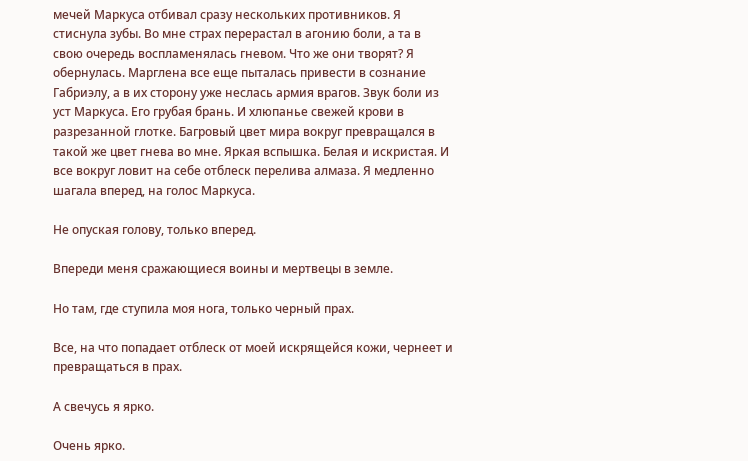мечей Маркуса отбивал сразу нескольких противников. Я стиснула зубы. Во мне страх перерастал в агонию боли, а та в свою очередь воспламенялась гневом. Что же они творят? Я обернулась. Марглена все еще пыталась привести в сознание Габриэлу, а в их сторону уже неслась армия врагов. Звук боли из уст Маркуса. Его грубая брань. И хлюпанье свежей крови в разрезанной глотке. Багровый цвет мира вокруг превращался в такой же цвет гнева во мне. Яркая вспышка. Белая и искристая. И все вокруг ловит на себе отблеск перелива алмаза. Я медленно шагала вперед, на голос Маркуса.

Не опуская голову, только вперед.

Впереди меня сражающиеся воины и мертвецы в земле.

Но там, где ступила моя нога, только черный прах.

Все, на что попадает отблеск от моей искрящейся кожи, чернеет и превращаться в прах.

А свечусь я ярко.

Очень ярко.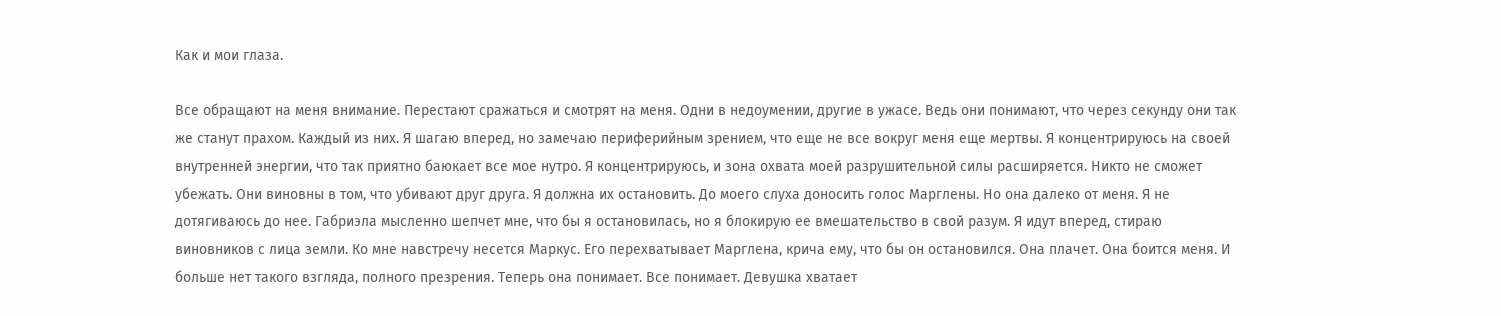Как и мои глаза.

Все обращают на меня внимание. Перестают сражаться и смотрят на меня. Одни в недоумении, другие в ужасе. Ведь они понимают, что через секунду они так же станут прахом. Каждый из них. Я шагаю вперед, но замечаю периферийным зрением, что еще не все вокруг меня еще мертвы. Я концентрируюсь на своей внутренней энергии, что так приятно баюкает все мое нутро. Я концентрируюсь, и зона охвата моей разрушительной силы расширяется. Никто не сможет убежать. Они виновны в том, что убивают друг друга. Я должна их остановить. До моего слуха доносить голос Марглены. Но она далеко от меня. Я не дотягиваюсь до нее. Габриэла мысленно шепчет мне, что бы я остановилась, но я блокирую ее вмешательство в свой разум. Я идут вперед, стираю виновников с лица земли. Ко мне навстречу несется Маркус. Его перехватывает Марглена, крича ему, что бы он остановился. Она плачет. Она боится меня. И больше нет такого взгляда, полного презрения. Теперь она понимает. Все понимает. Девушка хватает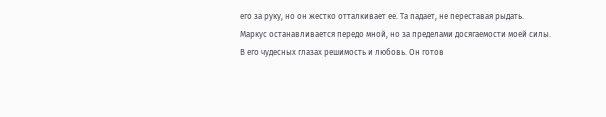его за руку, но он жестко отталкивает ее. Та падает, не переставая рыдать. Маркус останавливается передо мной, но за пределами досягаемости моей силы. В его чудесных глазах решимость и любовь. Он готов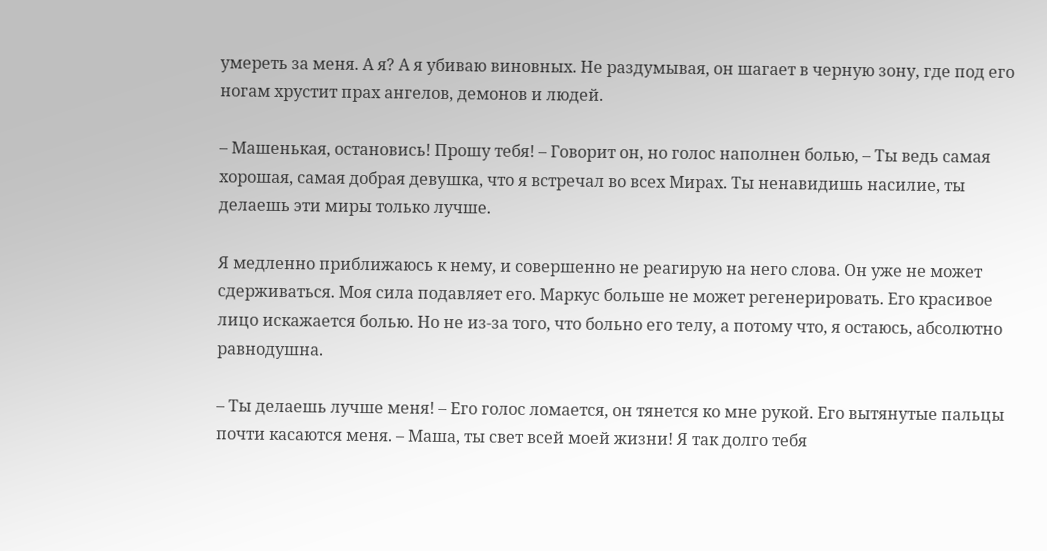умереть за меня. А я? А я убиваю виновных. Не раздумывая, он шагает в черную зону, где под его ногам хрустит прах ангелов, демонов и людей.

– Машенькая, остановись! Прошу тебя! – Говорит он, но голос наполнен болью, – Ты ведь самая хорошая, самая добрая девушка, что я встречал во всех Мирах. Ты ненавидишь насилие, ты делаешь эти миры только лучше.

Я медленно приближаюсь к нему, и совершенно не реагирую на него слова. Он уже не может сдерживаться. Моя сила подавляет его. Маркус больше не может регенерировать. Его красивое лицо искажается болью. Но не из-за того, что больно его телу, а потому что, я остаюсь, абсолютно равнодушна.

– Ты делаешь лучше меня! – Его голос ломается, он тянется ко мне рукой. Его вытянутые пальцы почти касаются меня. – Маша, ты свет всей моей жизни! Я так долго тебя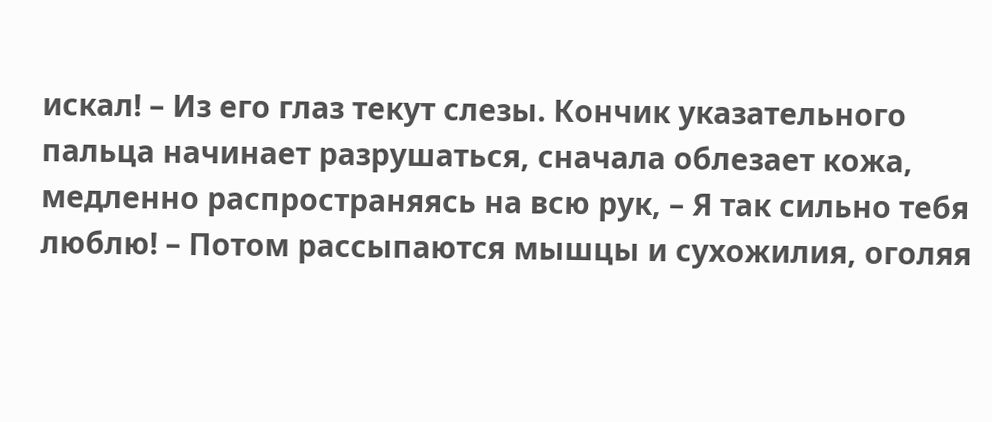искал! – Из его глаз текут слезы. Кончик указательного пальца начинает разрушаться, сначала облезает кожа, медленно распространяясь на всю рук, – Я так сильно тебя люблю! – Потом рассыпаются мышцы и сухожилия, оголяя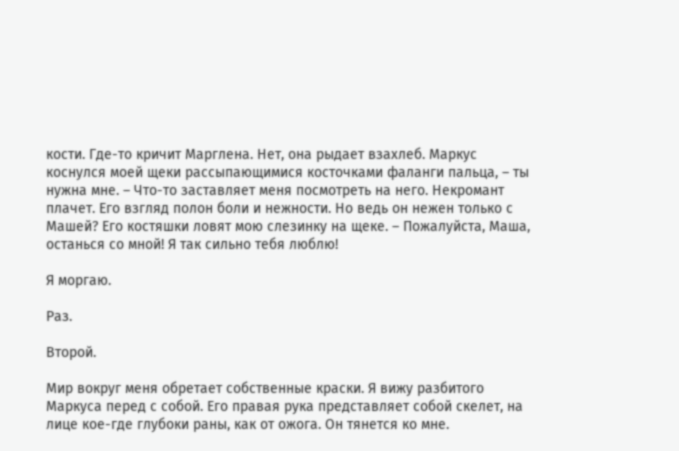кости. Где-то кричит Марглена. Нет, она рыдает взахлеб. Маркус коснулся моей щеки рассыпающимися косточками фаланги пальца, – ты нужна мне. – Что-то заставляет меня посмотреть на него. Некромант плачет. Его взгляд полон боли и нежности. Но ведь он нежен только с Машей? Его костяшки ловят мою слезинку на щеке. – Пожалуйста, Маша, останься со мной! Я так сильно тебя люблю!

Я моргаю.

Раз.

Второй.

Мир вокруг меня обретает собственные краски. Я вижу разбитого Маркуса перед с собой. Его правая рука представляет собой скелет, на лице кое-где глубоки раны, как от ожога. Он тянется ко мне.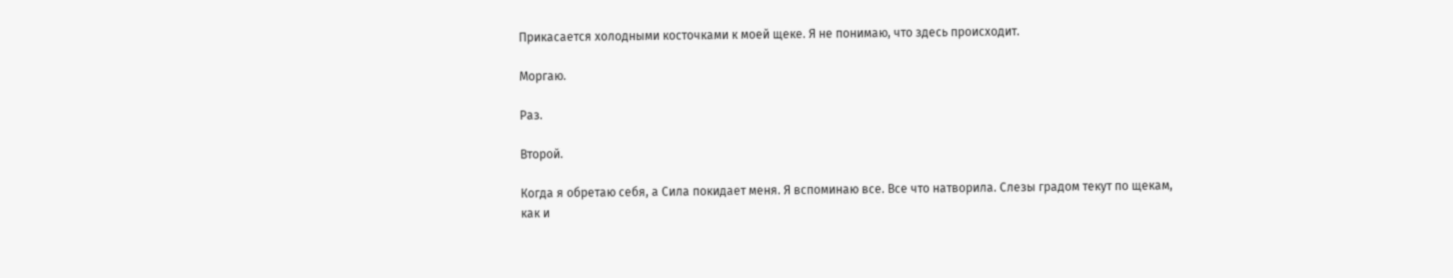Прикасается холодными косточками к моей щеке. Я не понимаю, что здесь происходит.

Моргаю.

Раз.

Второй.

Когда я обретаю себя, а Сила покидает меня. Я вспоминаю все. Все что натворила. Слезы градом текут по щекам, как и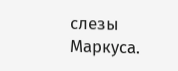слезы Маркуса.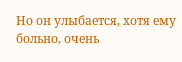Но он улыбается, хотя ему больно, очень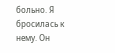больно. Я бросилась к нему. Он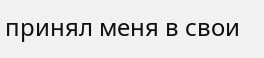принял меня в свои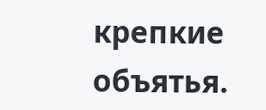крепкие объятья.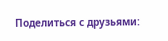Поделиться с друзьями: